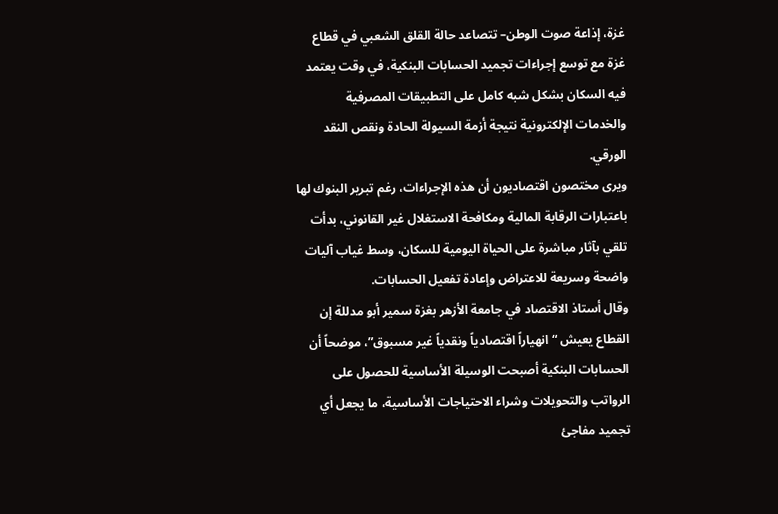غزة، إذاعة صوت الوطن– تتصاعد حالة القلق الشعبي في قطاع غزة مع توسع إجراءات تجميد الحسابات البنكية، في وقت يعتمد فيه السكان بشكل شبه كامل على التطبيقات المصرفية والخدمات الإلكترونية نتيجة أزمة السيولة الحادة ونقص النقد الورقي.
ويرى مختصون اقتصاديون أن هذه الإجراءات، رغم تبرير البنوك لها باعتبارات الرقابة المالية ومكافحة الاستغلال غير القانوني، بدأت تلقي بآثار مباشرة على الحياة اليومية للسكان، وسط غياب آليات واضحة وسريعة للاعتراض وإعادة تفعيل الحسابات.
وقال أستاذ الاقتصاد في جامعة الأزهر بغزة سمير أبو مدللة إن القطاع يعيش “انهياراً اقتصادياً ونقدياً غير مسبوق”، موضحاً أن الحسابات البنكية أصبحت الوسيلة الأساسية للحصول على الرواتب والتحويلات وشراء الاحتياجات الأساسية، ما يجعل أي تجميد مفاجئ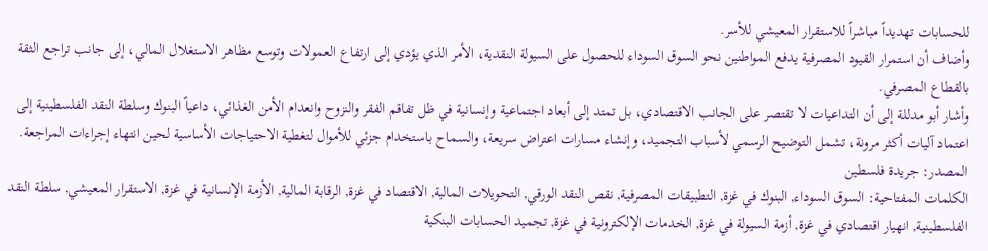للحسابات تهديداً مباشراً للاستقرار المعيشي للأسر.
وأضاف أن استمرار القيود المصرفية يدفع المواطنين نحو السوق السوداء للحصول على السيولة النقدية، الأمر الذي يؤدي إلى ارتفاع العمولات وتوسع مظاهر الاستغلال المالي، إلى جانب تراجع الثقة بالقطاع المصرفي.
وأشار أبو مدللة إلى أن التداعيات لا تقتصر على الجانب الاقتصادي، بل تمتد إلى أبعاد اجتماعية وإنسانية في ظل تفاقم الفقر والنزوح وانعدام الأمن الغذائي، داعياً البنوك وسلطة النقد الفلسطينية إلى اعتماد آليات أكثر مرونة، تشمل التوضيح الرسمي لأسباب التجميد، وإنشاء مسارات اعتراض سريعة، والسماح باستخدام جزئي للأموال لتغطية الاحتياجات الأساسية لحين انتهاء إجراءات المراجعة.
المصدر: جريدة فلسطين
الكلمات المفتاحية: السوق السوداء, البنوك في غزة, التطبيقات المصرفية, نقص النقد الورقي, التحويلات المالية, الاقتصاد في غزة, الرقابة المالية, الأزمة الإنسانية في غزة, الاستقرار المعيشي, سلطة النقد الفلسطينية, انهيار اقتصادي في غزة, أزمة السيولة في غزة, الخدمات الإلكترونية في غزة, تجميد الحسابات البنكية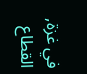في غزة, القطاع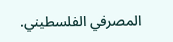المصرفي الفلسطيني.